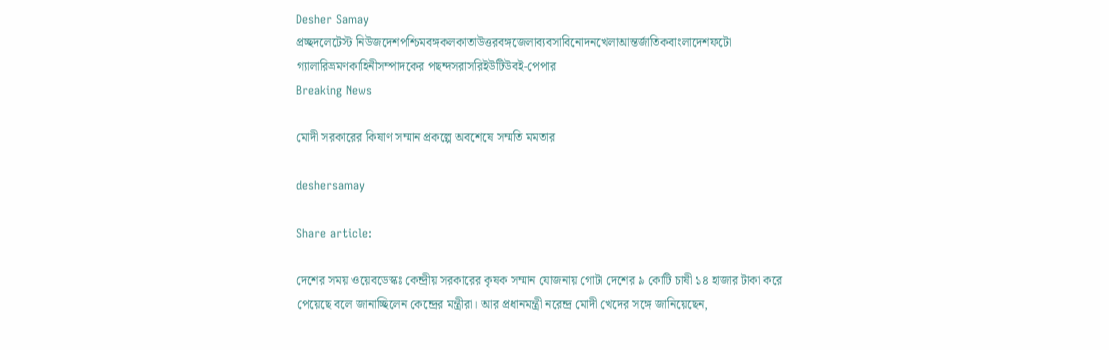Desher Samay
প্রচ্ছদলেটেস্ট নিউজদেশপশ্চিমবঙ্গকলকাতাউত্তরবঙ্গজেলাব্যবসাবিনোদনখেলাআন্তর্জাতিকবাংলাদেশফটো গ্যালারিভ্রমণকাহিনীসম্পাদকের পছন্দসরাসরিইউটিউবই-পেপার
Breaking News

মোদী সরকারের কিষাণ সম্মান প্রকল্পে অবশেষে সম্মতি মমতার

deshersamay

Share article:

দেশের সময় ওয়েবডেস্কঃ কেন্দ্রীয় সরকারের কৃষক সম্মান যোজনায় গোটা দেশের ৯ কোটি চাষী ১৪ হাজার টাকা করে পেয়েছে বলে জানাচ্ছিলেন কেন্দ্রের মন্ত্রীরা। আর প্রধানমন্ত্রী নরেন্দ্র মোদী খেদের সঙ্গে জানিয়েছেন,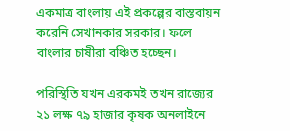একমাত্র বাংলায় এই প্রকল্পের বাস্তবায়ন করেনি সেখানকার সরকার। ফলে বাংলার চাষীরা বঞ্চিত হচ্ছেন।

পরিস্থিতি যখন এরকমই তখন রাজ্যের ২১ লক্ষ ৭৯ হাজার কৃষক অনলাইনে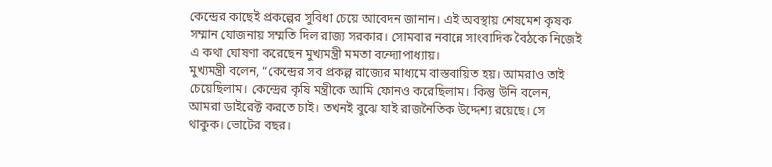কেন্দ্রের কাছেই প্রকল্পের সুবিধা চেয়ে আবেদন জানান। এই অবস্থায় শেষমেশ কৃষক সম্মান যোজনায় সম্মতি দিল রাজ্য সরকার। সোমবার নবান্নে সাংবাদিক বৈঠকে নিজেই এ কথা ঘোষণা করেছেন মুখ্যমন্ত্রী মমতা বন্দ্যোপাধ্যায়।
মুখ্যমন্ত্রী বলেন, “কেন্দ্রের সব প্রকল্প রাজ্যের মাধ্যমে বাস্তবায়িত হয়। আমরাও তাই চেয়েছিলাম। কেন্দ্রের কৃষি মন্ত্রীকে আমি ফোনও করেছিলাম। কিন্তু উনি বলেন, আমরা ডাইরেক্ট করতে চাই। তখনই বুঝে যাই রাজনৈতিক উদ্দেশ্য রয়েছে। সে থাকুক। ভোটের বছর।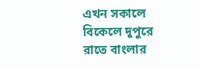এখন সকালে বিকেলে দুপুরে রাতে বাংলার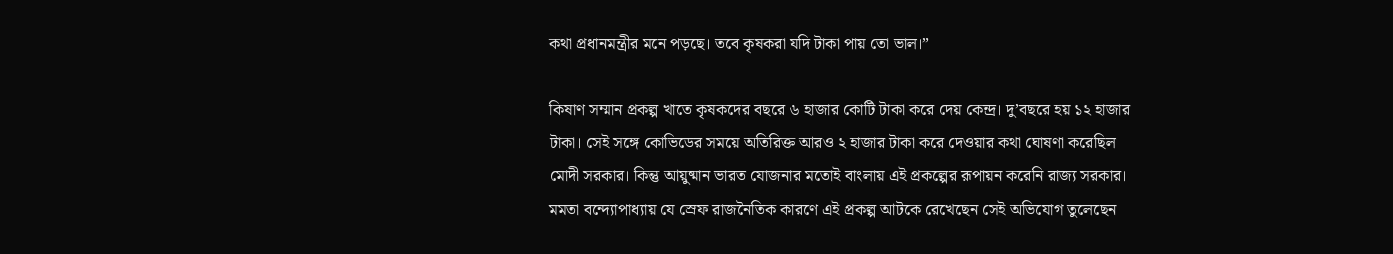কথা প্রধানমন্ত্রীর মনে পড়ছে। তবে কৃষকরা যদি টাকা পায় তো ভাল।”

কিষাণ সম্মান প্রকল্প খাতে কৃষকদের বছরে ৬ হাজার কোটি টাকা করে দেয় কেন্দ্র। দু’বছরে হয় ১২ হাজার টাকা। সেই সঙ্গে কোভিডের সময়ে অতিরিক্ত আরও ২ হাজার টাকা করে দেওয়ার কথা ঘোষণা করেছিল মোদী সরকার। কিন্তু আয়ুষ্মান ভারত যোজনার মতোই বাংলায় এই প্রকল্পের রূপায়ন করেনি রাজ্য সরকার।
মমতা বন্দ্যোপাধ্যায় যে স্রেফ রাজনৈতিক কারণে এই প্রকল্প আটকে রেখেছেন সেই অভিযোগ তুলেছেন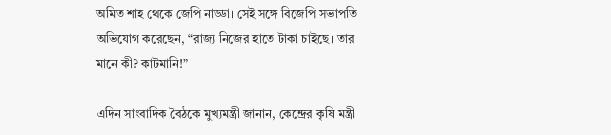অমিত শাহ থেকে জেপি নাড্ডা। সেই সঙ্গে বিজেপি সভাপতি অভিযোগ করেছেন, “রাজ্য নিজের হাতে টাকা চাইছে। তার মানে কী? কাটমানি!”

এদিন সাংবাদিক বৈঠকে মুখ্যমন্ত্রী জানান, কেন্দ্রের কৃষি মন্ত্রী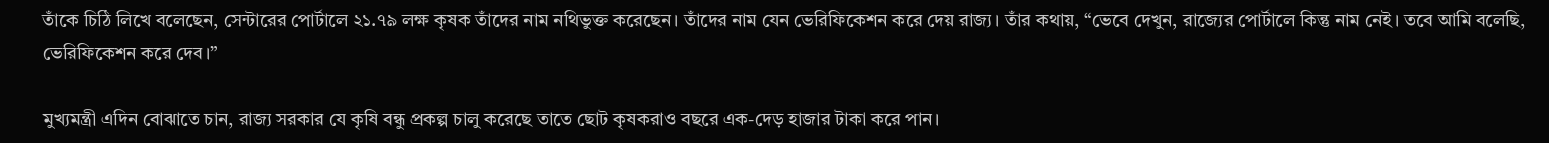তাঁকে চিঠি লিখে বলেছেন, সেন্টারের পোর্টালে ২১.৭৯ লক্ষ কৃষক তাঁদের নাম নথিভুক্ত করেছেন। তাঁদের নাম যেন ভেরিফিকেশন করে দেয় রাজ্য। তাঁর কথায়, “ভেবে দেখুন, রাজ্যের পোর্টালে কিন্তু নাম নেই। তবে আমি বলেছি, ভেরিফিকেশন করে দেব।”

মুখ্যমন্ত্রী এদিন বোঝাতে চান, রাজ্য সরকার যে কৃষি বন্ধু প্রকল্প চালু করেছে তাতে ছোট কৃষকরাও বছরে এক-দেড় হাজার টাকা করে পান।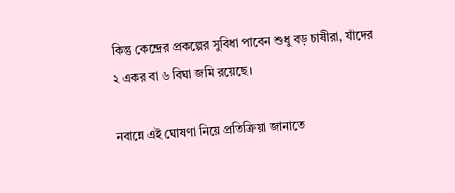কিন্তু কেন্দ্রের প্রকল্পের সুবিধা পাবেন শুধু বড় চাষীরা, যাঁদের ২ একর বা ৬ বিঘা জমি রয়েছে।

নবান্নে এই ঘোষণা নিয়ে প্রতিক্রিয়া জানাতে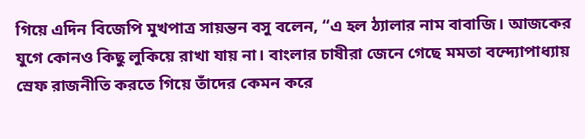গিয়ে এদিন বিজেপি মুখপাত্র সায়ন্তন বসু বলেন, “এ হল ঠ্যালার নাম বাবাজি। আজকের যুগে কোনও কিছু লুকিয়ে রাখা যায় না। বাংলার চাষীরা জেনে গেছে মমতা বন্দ্যোপাধ্যায় স্রেফ রাজনীতি করতে গিয়ে তাঁদের কেমন করে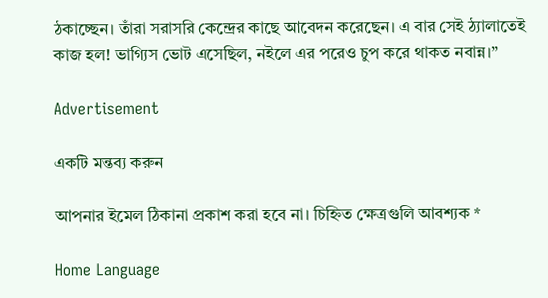ঠকাচ্ছেন। তাঁরা সরাসরি কেন্দ্রের কাছে আবেদন করেছেন। এ বার সেই ঠ্যালাতেই কাজ হল! ভাগ্যিস ভোট এসেছিল, নইলে এর পরেও চুপ করে থাকত নবান্ন।”

Advertisement

একটি মন্তব্য করুন

আপনার ইমেল ঠিকানা প্রকাশ করা হবে না। চিহ্নিত ক্ষেত্রগুলি আবশ্যক *

Home Language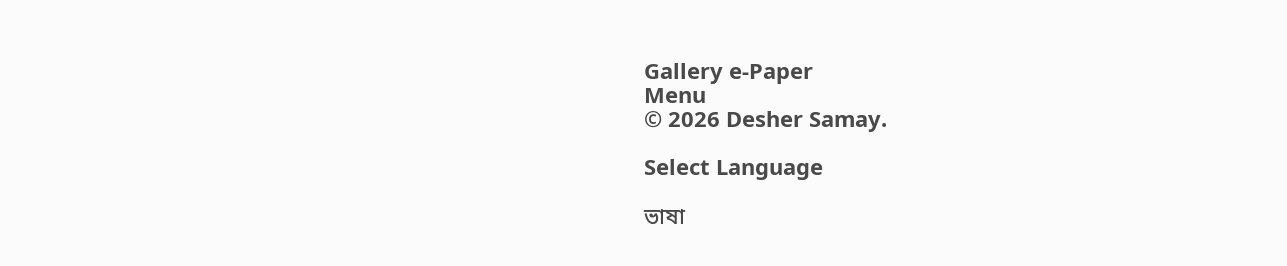Gallery e-Paper
Menu
© 2026 Desher Samay.

Select Language

ভাষা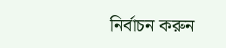নির্বাচন করুন